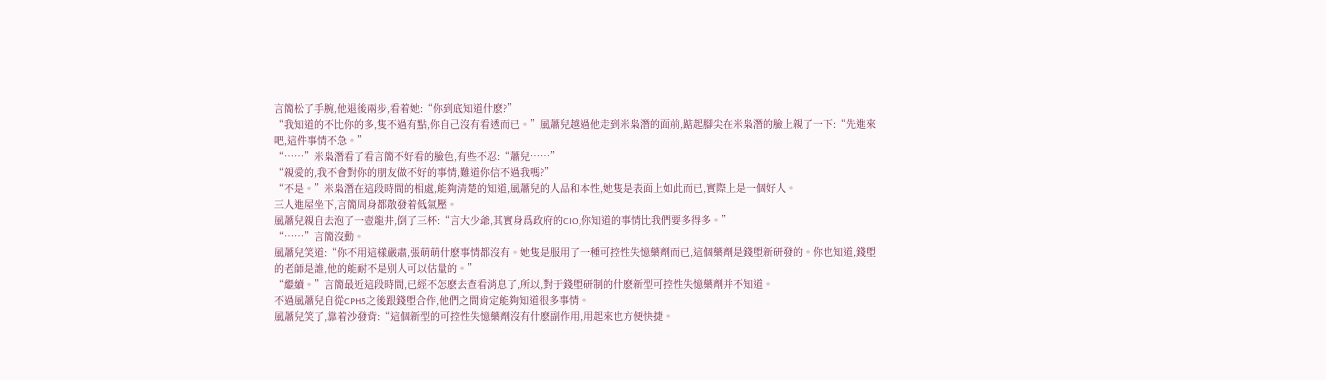言簡松了手腕,他退後兩步,看着她:“你到底知道什麽?”
“我知道的不比你的多,隻不過有點,你自己沒有看透而已。”風蕭兒越過他走到米枭潛的面前,踮起腳尖在米枭潛的臉上親了一下:“先進來吧,這件事情不急。”
“……”米枭潛看了看言簡不好看的臉色,有些不忍:“蕭兒……”
“親愛的,我不會對你的朋友做不好的事情,難道你信不過我嗎?”
“不是。”米枭潛在這段時間的相處,能夠清楚的知道,風蕭兒的人品和本性,她隻是表面上如此而已,實際上是一個好人。
三人進屋坐下,言簡周身都散發着低氣壓。
風蕭兒親自去泡了一壺龍井,倒了三杯:“言大少爺,其實身爲政府的CIO,你知道的事情比我們要多得多。”
“……”言簡沒動。
風蕭兒笑道:“你不用這樣嚴肅,張萌萌什麽事情都沒有。她隻是服用了一種可控性失憶藥劑而已,這個藥劑是錢塱新研發的。你也知道,錢塱的老師是誰,他的能耐不是别人可以估量的。”
“繼續。”言簡最近這段時間,已經不怎麽去查看消息了,所以,對于錢塱研制的什麽新型可控性失憶藥劑并不知道。
不過風蕭兒自從CPH5之後跟錢塱合作,他們之間肯定能夠知道很多事情。
風蕭兒笑了,靠着沙發背:“這個新型的可控性失憶藥劑沒有什麽副作用,用起來也方便快捷。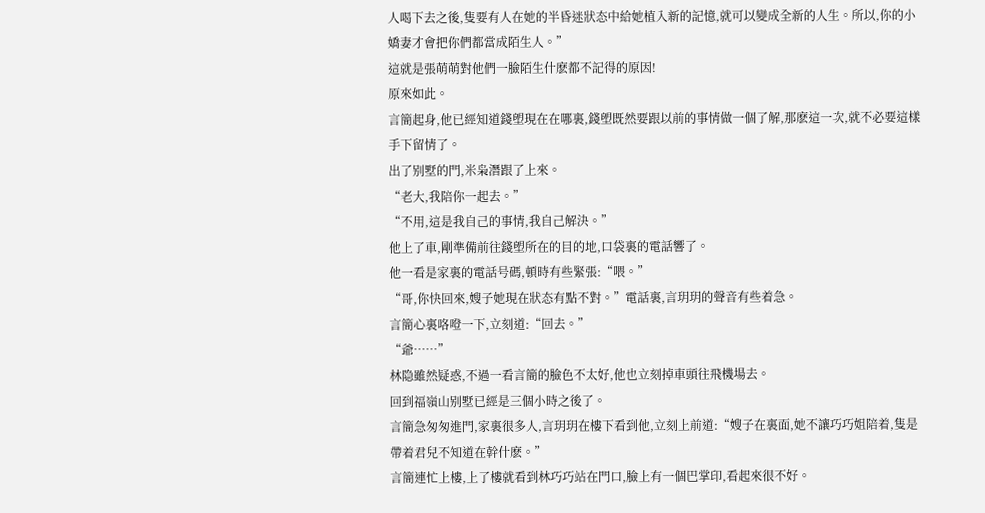人喝下去之後,隻要有人在她的半昏迷狀态中給她植入新的記憶,就可以變成全新的人生。所以,你的小嬌妻才會把你們都當成陌生人。”
這就是張萌萌對他們一臉陌生什麽都不記得的原因!
原來如此。
言簡起身,他已經知道錢塱現在在哪裏,錢塱既然要跟以前的事情做一個了解,那麽這一次,就不必要這樣手下留情了。
出了别墅的門,米枭潛跟了上來。
“老大,我陪你一起去。”
“不用,這是我自己的事情,我自己解決。”
他上了車,剛準備前往錢塱所在的目的地,口袋裏的電話響了。
他一看是家裏的電話号碼,頓時有些緊張:“喂。”
“哥,你快回來,嫂子她現在狀态有點不對。”電話裏,言玥玥的聲音有些着急。
言簡心裏咯噔一下,立刻道:“回去。”
“爺……”
林隐雖然疑惑,不過一看言簡的臉色不太好,他也立刻掉車頭往飛機場去。
回到福嶺山别墅已經是三個小時之後了。
言簡急匆匆進門,家裏很多人,言玥玥在樓下看到他,立刻上前道:“嫂子在裏面,她不讓巧巧姐陪着,隻是帶着君兒不知道在幹什麽。”
言簡連忙上樓,上了樓就看到林巧巧站在門口,臉上有一個巴掌印,看起來很不好。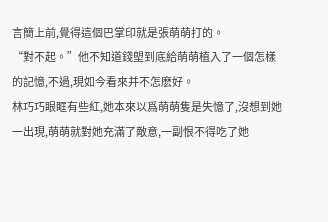言簡上前,覺得這個巴掌印就是張萌萌打的。
“對不起。”他不知道錢塱到底給萌萌植入了一個怎樣的記憶,不過,現如今看來并不怎麽好。
林巧巧眼眶有些紅,她本來以爲萌萌隻是失憶了,沒想到她一出現,萌萌就對她充滿了敵意,一副恨不得吃了她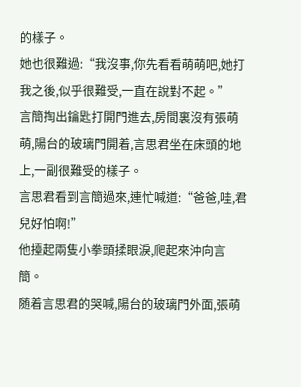的樣子。
她也很難過:“我沒事,你先看看萌萌吧,她打我之後,似乎很難受,一直在說對不起。”
言簡掏出鑰匙打開門進去,房間裏沒有張萌萌,陽台的玻璃門開着,言思君坐在床頭的地上,一副很難受的樣子。
言思君看到言簡過來,連忙喊道:“爸爸,哇,君兒好怕啊!”
他擡起兩隻小拳頭揉眼淚,爬起來沖向言簡。
随着言思君的哭喊,陽台的玻璃門外面,張萌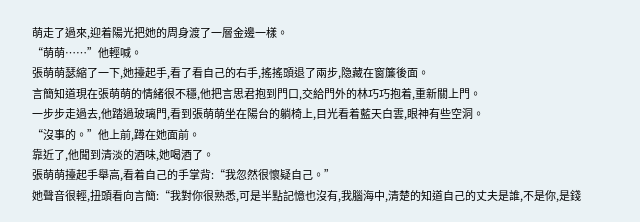萌走了過來,迎着陽光把她的周身渡了一層金邊一樣。
“萌萌……”他輕喊。
張萌萌瑟縮了一下,她擡起手,看了看自己的右手,搖搖頭退了兩步,隐藏在窗簾後面。
言簡知道現在張萌萌的情緒很不穩,他把言思君抱到門口,交給門外的林巧巧抱着,重新關上門。
一步步走過去,他踏過玻璃門,看到張萌萌坐在陽台的躺椅上,目光看着藍天白雲,眼神有些空洞。
“沒事的。”他上前,蹲在她面前。
靠近了,他聞到清淡的酒味,她喝酒了。
張萌萌擡起手舉高,看着自己的手掌背:“我忽然很懷疑自己。”
她聲音很輕,扭頭看向言簡:“我對你很熟悉,可是半點記憶也沒有,我腦海中,清楚的知道自己的丈夫是誰,不是你,是錢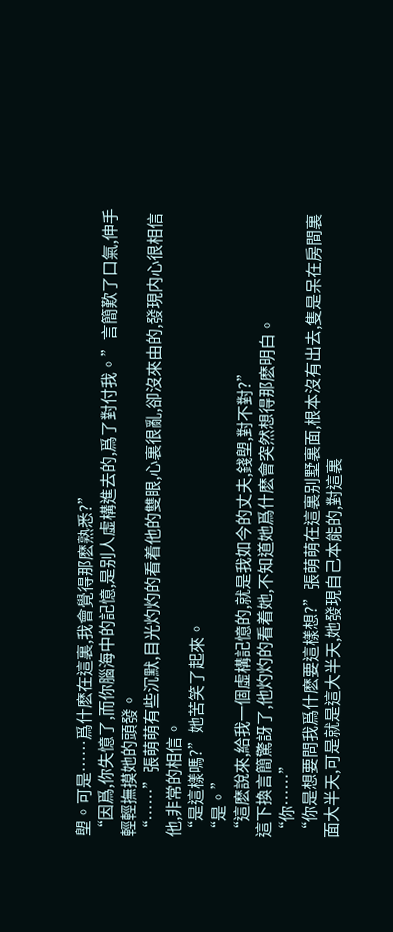塱。可是……爲什麽在這裏,我會覺得那麽熟悉?”
“因爲,你失憶了,而你腦海中的記憶,是别人虛構進去的,爲了對付我。”言簡歎了口氣,伸手輕輕撫摸她的頭發。
“……”張萌萌有些沉默,目光灼灼的看着他的雙眼,心裏很亂,卻沒來由的,發現内心很相信他,非常的相信。
“是這樣嗎?”她苦笑了起來。
“是。”
“這麽說來,給我一個虛構記憶的,就是我如今的丈夫,錢塱,對不對?”
這下換言簡驚訝了,他灼灼的看着她,不知道她爲什麽會突然想得那麽明白。
“你……”
“你是想要問我爲什麽要這樣想?”張萌萌在這裏别墅裏面,根本沒有出去,隻是呆在房間裏面大半天,可是就是這大半天,她發現自己本能的,對這裏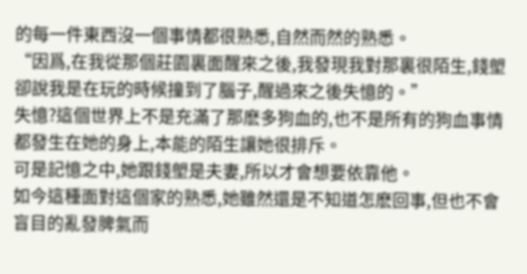的每一件東西沒一個事情都很熟悉,自然而然的熟悉。
“因爲,在我從那個莊園裏面醒來之後,我發現我對那裏很陌生,錢塱卻說我是在玩的時候撞到了腦子,醒過來之後失憶的。”
失憶?這個世界上不是充滿了那麽多狗血的,也不是所有的狗血事情都發生在她的身上,本能的陌生讓她很排斥。
可是記憶之中,她跟錢塱是夫妻,所以才會想要依靠他。
如今這種面對這個家的熟悉,她雖然還是不知道怎麽回事,但也不會盲目的亂發脾氣而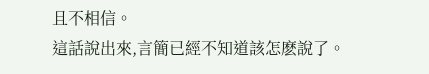且不相信。
這話說出來,言簡已經不知道該怎麽說了。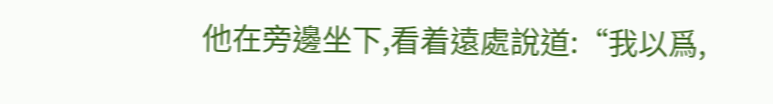他在旁邊坐下,看着遠處說道:“我以爲,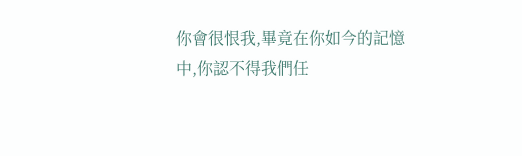你會很恨我,畢竟在你如今的記憶中,你認不得我們任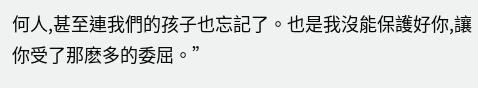何人,甚至連我們的孩子也忘記了。也是我沒能保護好你,讓你受了那麽多的委屈。”